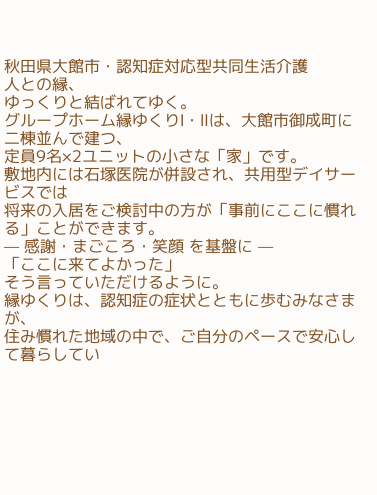秋田県大館市・認知症対応型共同生活介護
人との縁、
ゆっくりと結ばれてゆく。
グループホーム縁ゆくりⅠ・Ⅱは、大館市御成町に二棟並んで建つ、
定員9名×2ユニットの小さな「家」です。
敷地内には石塚医院が併設され、共用型デイサービスでは
将来の入居をご検討中の方が「事前にここに慣れる」ことができます。
— 感謝・まごころ・笑顔 を基盤に —
「ここに来てよかった」
そう言っていただけるように。
縁ゆくりは、認知症の症状とともに歩むみなさまが、
住み慣れた地域の中で、ご自分のペースで安心して暮らしてい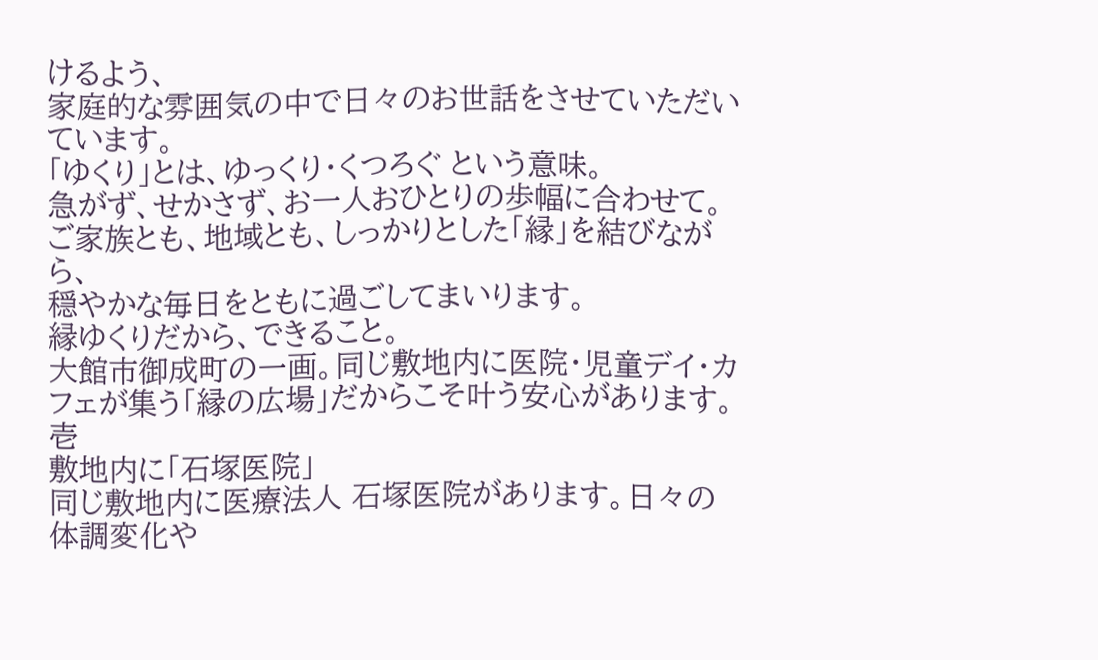けるよう、
家庭的な雰囲気の中で日々のお世話をさせていただいています。
「ゆくり」とは、ゆっくり・くつろぐ という意味。
急がず、せかさず、お一人おひとりの歩幅に合わせて。
ご家族とも、地域とも、しっかりとした「縁」を結びながら、
穏やかな毎日をともに過ごしてまいります。
縁ゆくりだから、できること。
大館市御成町の一画。同じ敷地内に医院・児童デイ・カフェが集う「縁の広場」だからこそ叶う安心があります。
壱
敷地内に「石塚医院」
同じ敷地内に医療法人 石塚医院があります。日々の体調変化や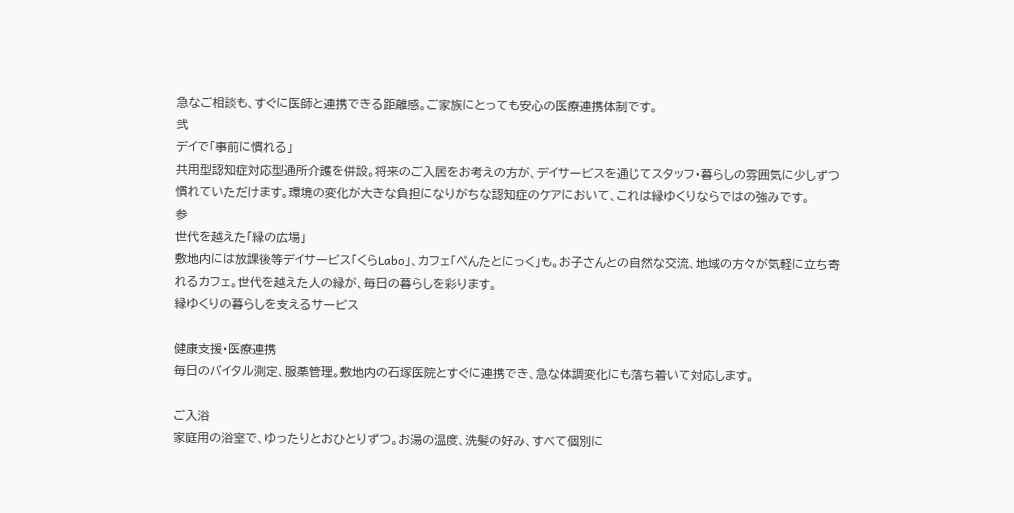急なご相談も、すぐに医師と連携できる距離感。ご家族にとっても安心の医療連携体制です。
弐
デイで「事前に慣れる」
共用型認知症対応型通所介護を併設。将来のご入居をお考えの方が、デイサービスを通じてスタッフ・暮らしの雰囲気に少しずつ慣れていただけます。環境の変化が大きな負担になりがちな認知症のケアにおいて、これは縁ゆくりならではの強みです。
参
世代を越えた「縁の広場」
敷地内には放課後等デイサービス「くらLabo」、カフェ「ぺんたとにっく」も。お子さんとの自然な交流、地域の方々が気軽に立ち寄れるカフェ。世代を越えた人の縁が、毎日の暮らしを彩ります。
縁ゆくりの暮らしを支えるサービス

健康支援・医療連携
毎日のバイタル測定、服薬管理。敷地内の石塚医院とすぐに連携でき、急な体調変化にも落ち着いて対応します。

ご入浴
家庭用の浴室で、ゆったりとおひとりずつ。お湯の温度、洗髪の好み、すべて個別に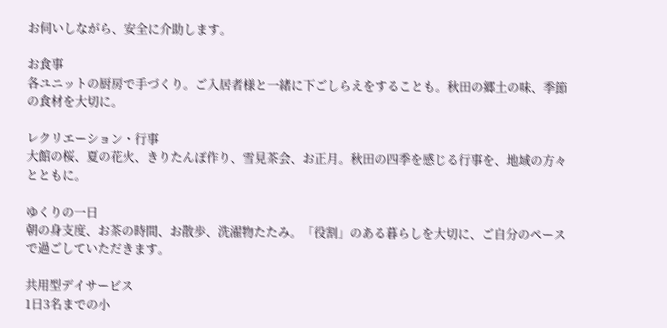お伺いしながら、安全に介助します。

お食事
各ユニットの厨房で手づくり。ご入居者様と一緒に下ごしらえをすることも。秋田の郷土の味、季節の食材を大切に。

レクリエーション・行事
大館の桜、夏の花火、きりたんぽ作り、雪見茶会、お正月。秋田の四季を感じる行事を、地域の方々とともに。

ゆくりの一日
朝の身支度、お茶の時間、お散歩、洗濯物たたみ。「役割」のある暮らしを大切に、ご自分のペースで過ごしていただきます。

共用型デイサービス
1日3名までの小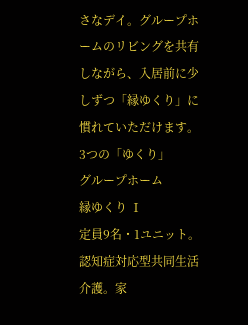さなデイ。グループホームのリビングを共有しながら、入居前に少しずつ「縁ゆくり」に慣れていただけます。
3つの「ゆくり」
グループホーム
縁ゆくり Ⅰ
定員9名・1ユニット。認知症対応型共同生活介護。家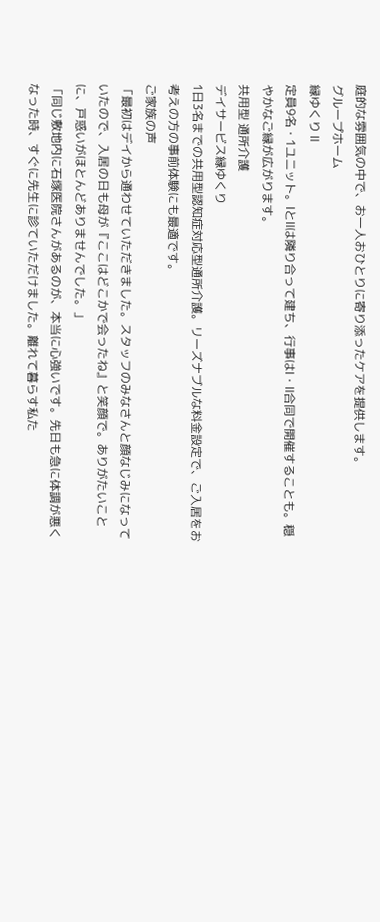庭的な雰囲気の中で、お一人おひとりに寄り添ったケアを提供します。
グループホーム
縁ゆくり Ⅱ
定員9名・1ユニット。ⅠとⅡは隣り合って建ち、行事はⅠ・Ⅱ合同で開催することも。穏やかなご縁が広がります。
共用型 通所介護
デイサービス縁ゆくり
1日3名までの共用型認知症対応型通所介護。リーズナブルな料金設定で、ご入居をお考えの方の事前体験にも最適です。
ご家族の声
「最初はデイから通わせていただきました。スタッフのみなさんと顔なじみになっていたので、入居の日も母が『ここはどこかで会ったね』と笑顔で。ありがたいことに、戸惑いがほとんどありませんでした。」
「同じ敷地内に石塚医院さんがあるのが、本当に心強いです。先日も急に体調が悪くなった時、すぐに先生に診ていただけました。離れて暮らす私た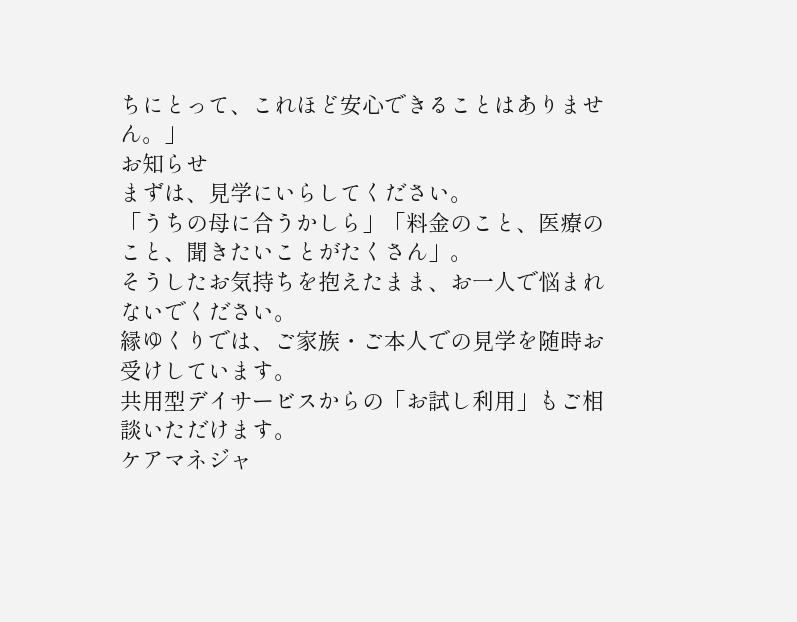ちにとって、これほど安心できることはありません。」
お知らせ
まずは、見学にいらしてください。
「うちの母に合うかしら」「料金のこと、医療のこと、聞きたいことがたくさん」。
そうしたお気持ちを抱えたまま、お一人で悩まれないでください。
縁ゆくりでは、ご家族・ご本人での見学を随時お受けしています。
共用型デイサービスからの「お試し利用」もご相談いただけます。
ケアマネジャ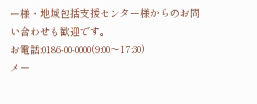ー様・地域包括支援センター様からのお問い合わせも歓迎です。
お電話:0186-00-0000(9:00〜17:30)
メー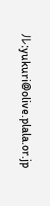ル:yukuri@olive.plala.or.jp